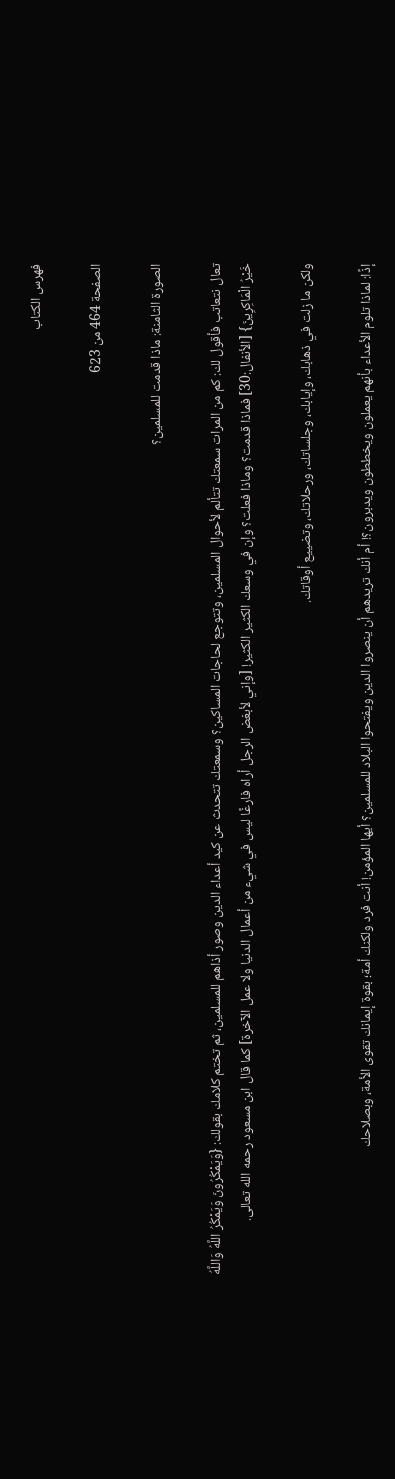فهرس الكتاب

الصفحة 464 من 623

الصورة الثامنة: ماذا قدمت للمسلمين؟

تعال نتعاتب فأقول لك: كم من المرات سمعتك تتألم لأحوال المسلمين، وتتوجع لحاجات المساكين؟ وسمعتك تتحدث عن كيد أعداء الدين وصور أذاهم للمسلمين، ثم تختم كلامك بقولك: {وَيَمْكُرُونَ وَيَمْكُرُ اللَّهُ وَاللَّهُ خَيْرُ الْمَاكِرِينَ} [الأنفال:30] فماذا قدمت؟ وماذا فعلت؟ وإن في وسعك الكثير الكثير! [وإني لأبغض الرجل أراه فارغًا ليس في شيء من أعمال الدنيا ولا عمل الآخرة] كما قال ابن مسعود رحمه الله تعالى.

ولكن ما زلت في ذهابك، وإيابك، وجلساتك، ورحلاتك، وتضييع أوقاتك.

إذًا: لماذا تلوم الأعداء بأنهم يعملون ويخططون ويدبرون؟! أم أنك تريدهم أن ينصروا الدين ويفتحوا البلاد للمسلمين؟ أيها المؤمن! أنت فرد ولكنك أمة؛ بقوة إيمانك تقوى الأمة، وبصلاحك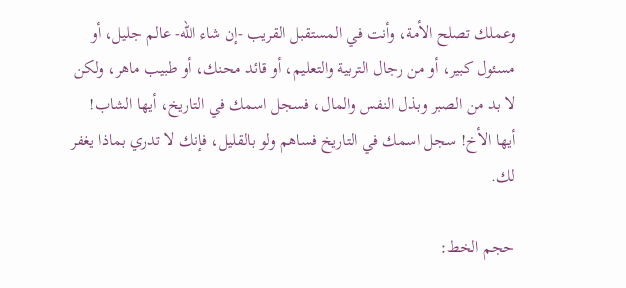وعملك تصلح الأمة، وأنت في المستقبل القريب -إن شاء الله- عالم جليل، أو مسئول كبير، أو من رجال التربية والتعليم، أو قائد محنك، أو طبيب ماهر، ولكن لا بد من الصبر وبذل النفس والمال، فسجل اسمك في التاريخ، أيها الشاب! أيها الأخ! سجل اسمك في التاريخ فساهم ولو بالقليل، فإنك لا تدري بماذا يغفر لك.

حجم الخط: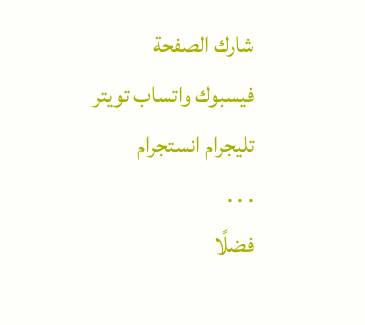شارك الصفحة
فيسبوك واتساب تويتر تليجرام انستجرام
. . .
فضلًا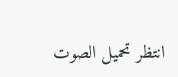انتظر تحميل الصوت